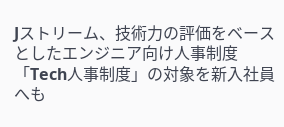Jストリーム、技術力の評価をベースとしたエンジニア向け人事制度「Tech人事制度」の対象を新入社員へも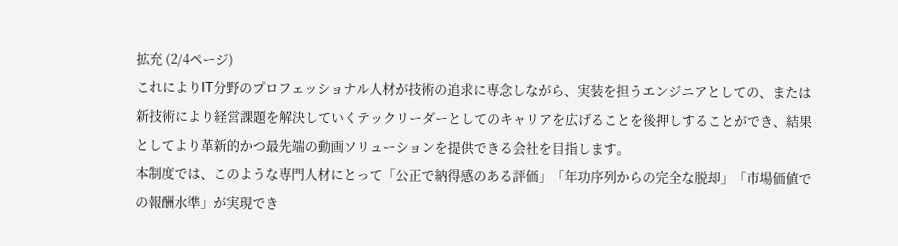拡充 (2/4ページ)
これによりIT分野のプロフェッショナル人材が技術の追求に専念しながら、実装を担うエンジニアとしての、または新技術により経営課題を解決していくテックリーダーとしてのキャリアを広げることを後押しすることができ、結果としてより革新的かつ最先端の動画ソリューションを提供できる会社を目指します。
本制度では、このような専門人材にとって「公正で納得感のある評価」「年功序列からの完全な脱却」「市場価値での報酬水準」が実現でき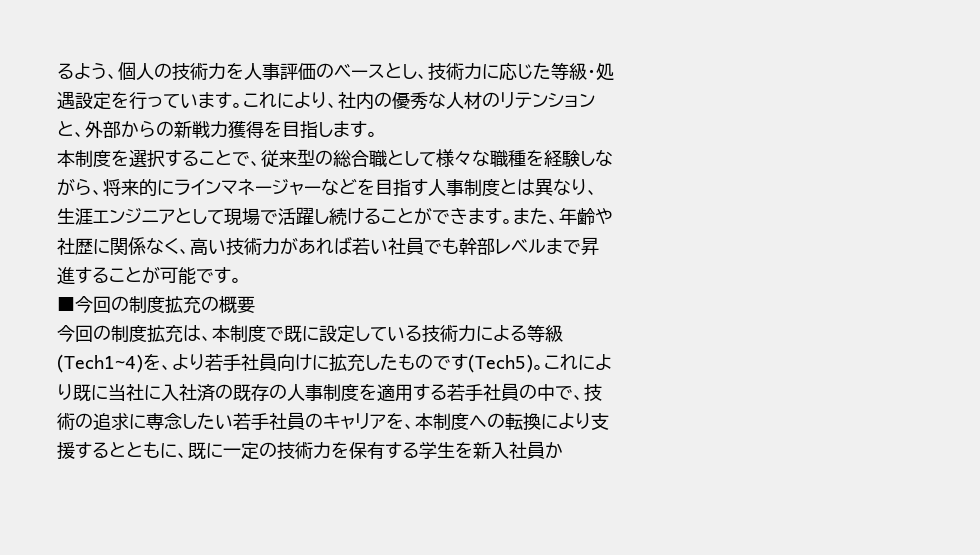るよう、個人の技術力を人事評価のベースとし、技術力に応じた等級・処遇設定を行っています。これにより、社内の優秀な人材のリテンションと、外部からの新戦力獲得を目指します。
本制度を選択することで、従来型の総合職として様々な職種を経験しながら、将来的にラインマネージャーなどを目指す人事制度とは異なり、生涯エンジニアとして現場で活躍し続けることができます。また、年齢や社歴に関係なく、高い技術力があれば若い社員でも幹部レベルまで昇進することが可能です。
■今回の制度拡充の概要
今回の制度拡充は、本制度で既に設定している技術力による等級(Tech1~4)を、より若手社員向けに拡充したものです(Tech5)。これにより既に当社に入社済の既存の人事制度を適用する若手社員の中で、技術の追求に専念したい若手社員のキャリアを、本制度への転換により支援するとともに、既に一定の技術力を保有する学生を新入社員か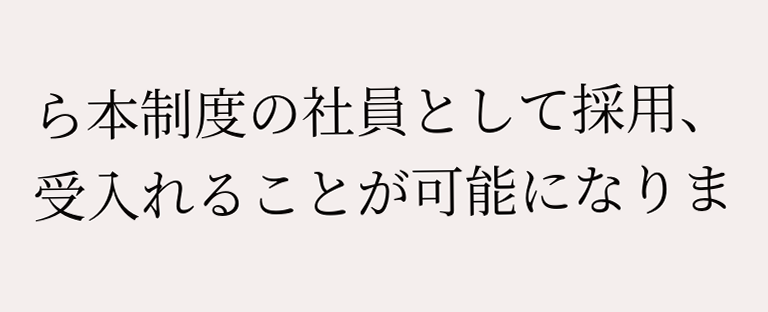ら本制度の社員として採用、受入れることが可能になりま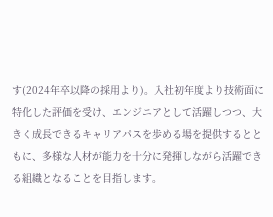す(2024年卒以降の採用より)。入社初年度より技術面に特化した評価を受け、エンジニアとして活躍しつつ、大きく成長できるキャリアパスを歩める場を提供するとともに、多様な人材が能力を十分に発揮しながら活躍できる組織となることを目指します。